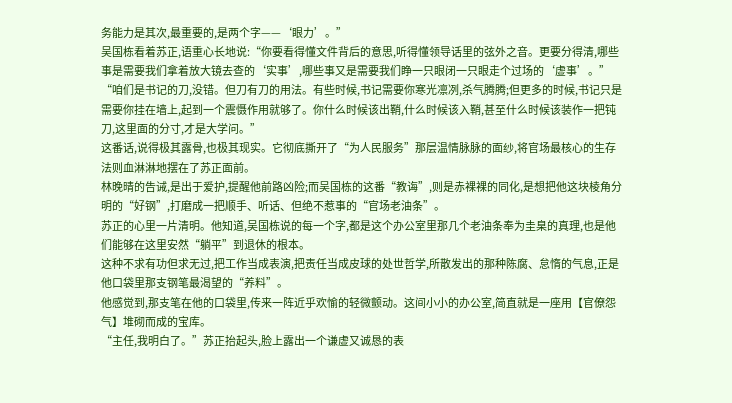务能力是其次,最重要的,是两个字——‘眼力’。”
吴国栋看着苏正,语重心长地说:“你要看得懂文件背后的意思,听得懂领导话里的弦外之音。更要分得清,哪些事是需要我们拿着放大镜去查的‘实事’,哪些事又是需要我们睁一只眼闭一只眼走个过场的‘虚事’。”
“咱们是书记的刀,没错。但刀有刀的用法。有些时候,书记需要你寒光凛冽,杀气腾腾;但更多的时候,书记只是需要你挂在墙上,起到一个震慑作用就够了。你什么时候该出鞘,什么时候该入鞘,甚至什么时候该装作一把钝刀,这里面的分寸,才是大学问。”
这番话,说得极其露骨,也极其现实。它彻底撕开了“为人民服务”那层温情脉脉的面纱,将官场最核心的生存法则血淋淋地摆在了苏正面前。
林晚晴的告诫,是出于爱护,提醒他前路凶险;而吴国栋的这番“教诲”,则是赤裸裸的同化,是想把他这块棱角分明的“好钢”,打磨成一把顺手、听话、但绝不惹事的“官场老油条”。
苏正的心里一片清明。他知道,吴国栋说的每一个字,都是这个办公室里那几个老油条奉为圭臬的真理,也是他们能够在这里安然“躺平”到退休的根本。
这种不求有功但求无过,把工作当成表演,把责任当成皮球的处世哲学,所散发出的那种陈腐、怠惰的气息,正是他口袋里那支钢笔最渴望的“养料”。
他感觉到,那支笔在他的口袋里,传来一阵近乎欢愉的轻微颤动。这间小小的办公室,简直就是一座用【官僚怨气】堆砌而成的宝库。
“主任,我明白了。”苏正抬起头,脸上露出一个谦虚又诚恳的表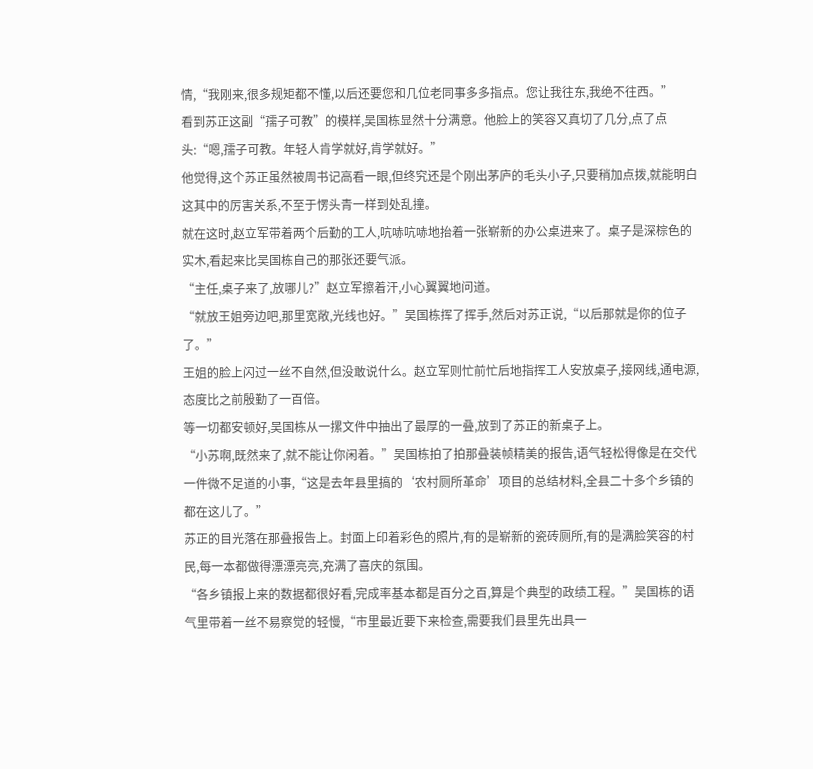情,“我刚来,很多规矩都不懂,以后还要您和几位老同事多多指点。您让我往东,我绝不往西。”
看到苏正这副“孺子可教”的模样,吴国栋显然十分满意。他脸上的笑容又真切了几分,点了点头:“嗯,孺子可教。年轻人肯学就好,肯学就好。”
他觉得,这个苏正虽然被周书记高看一眼,但终究还是个刚出茅庐的毛头小子,只要稍加点拨,就能明白这其中的厉害关系,不至于愣头青一样到处乱撞。
就在这时,赵立军带着两个后勤的工人,吭哧吭哧地抬着一张崭新的办公桌进来了。桌子是深棕色的实木,看起来比吴国栋自己的那张还要气派。
“主任,桌子来了,放哪儿?”赵立军擦着汗,小心翼翼地问道。
“就放王姐旁边吧,那里宽敞,光线也好。”吴国栋挥了挥手,然后对苏正说,“以后那就是你的位子了。”
王姐的脸上闪过一丝不自然,但没敢说什么。赵立军则忙前忙后地指挥工人安放桌子,接网线,通电源,态度比之前殷勤了一百倍。
等一切都安顿好,吴国栋从一摞文件中抽出了最厚的一叠,放到了苏正的新桌子上。
“小苏啊,既然来了,就不能让你闲着。”吴国栋拍了拍那叠装帧精美的报告,语气轻松得像是在交代一件微不足道的小事,“这是去年县里搞的‘农村厕所革命’项目的总结材料,全县二十多个乡镇的都在这儿了。”
苏正的目光落在那叠报告上。封面上印着彩色的照片,有的是崭新的瓷砖厕所,有的是满脸笑容的村民,每一本都做得漂漂亮亮,充满了喜庆的氛围。
“各乡镇报上来的数据都很好看,完成率基本都是百分之百,算是个典型的政绩工程。”吴国栋的语气里带着一丝不易察觉的轻慢,“市里最近要下来检查,需要我们县里先出具一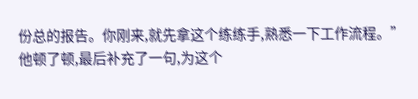份总的报告。你刚来,就先拿这个练练手,熟悉一下工作流程。”
他顿了顿,最后补充了一句,为这个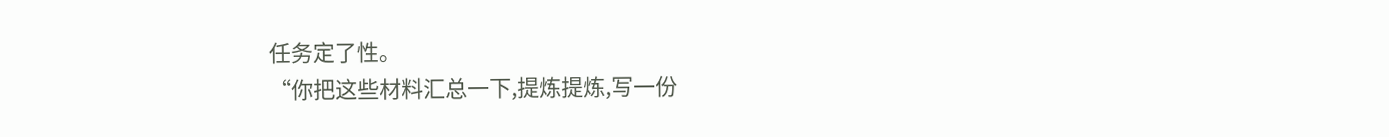任务定了性。
“你把这些材料汇总一下,提炼提炼,写一份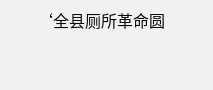‘全县厕所革命圆